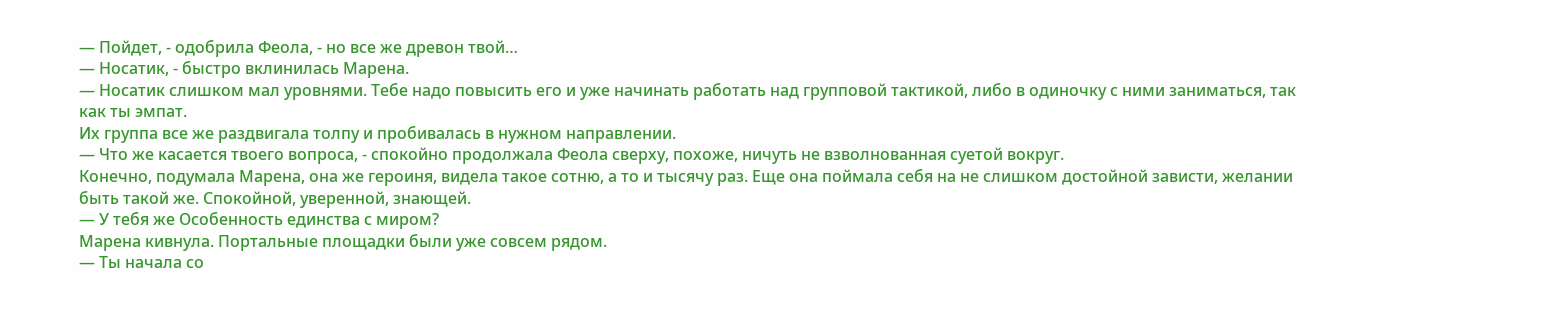— Пойдет, - одобрила Феола, - но все же древон твой…
— Носатик, - быстро вклинилась Марена.
— Носатик слишком мал уровнями. Тебе надо повысить его и уже начинать работать над групповой тактикой, либо в одиночку с ними заниматься, так как ты эмпат.
Их группа все же раздвигала толпу и пробивалась в нужном направлении.
— Что же касается твоего вопроса, - спокойно продолжала Феола сверху, похоже, ничуть не взволнованная суетой вокруг.
Конечно, подумала Марена, она же героиня, видела такое сотню, а то и тысячу раз. Еще она поймала себя на не слишком достойной зависти, желании быть такой же. Спокойной, уверенной, знающей.
— У тебя же Особенность единства с миром?
Марена кивнула. Портальные площадки были уже совсем рядом.
— Ты начала со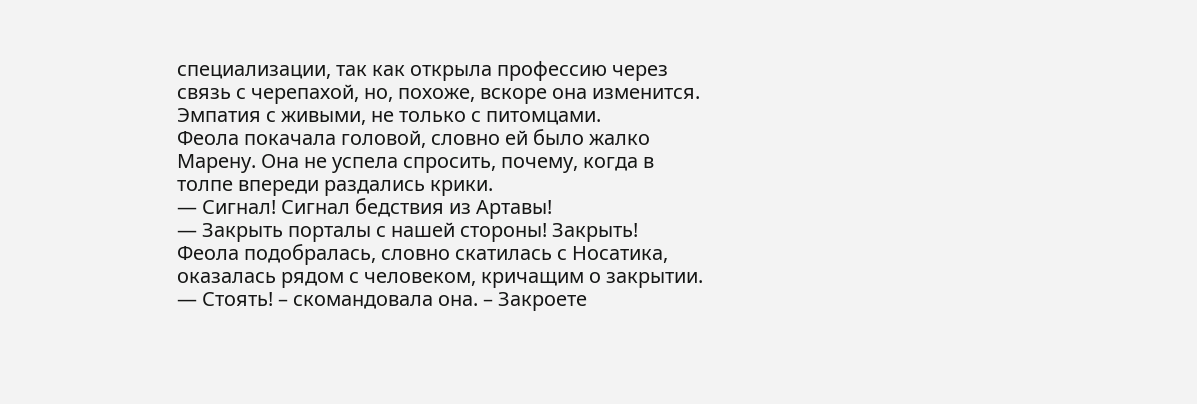специализации, так как открыла профессию через связь с черепахой, но, похоже, вскоре она изменится. Эмпатия с живыми, не только с питомцами.
Феола покачала головой, словно ей было жалко Марену. Она не успела спросить, почему, когда в толпе впереди раздались крики.
— Сигнал! Сигнал бедствия из Артавы!
— Закрыть порталы с нашей стороны! Закрыть!
Феола подобралась, словно скатилась с Носатика, оказалась рядом с человеком, кричащим о закрытии.
— Стоять! – скомандовала она. – Закроете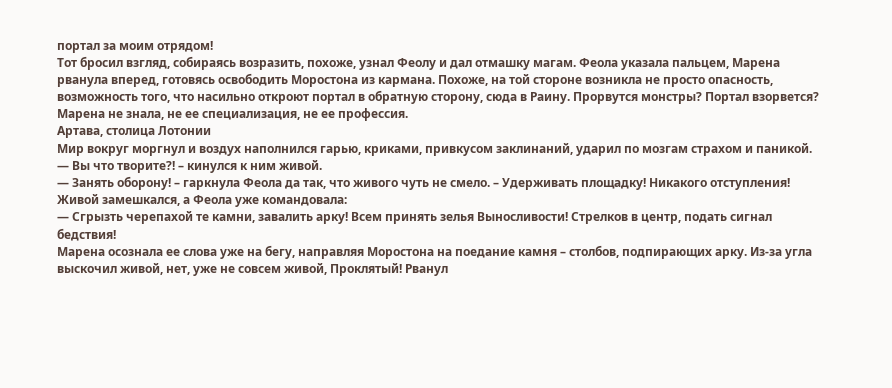портал за моим отрядом!
Тот бросил взгляд, собираясь возразить, похоже, узнал Феолу и дал отмашку магам. Феола указала пальцем, Марена рванула вперед, готовясь освободить Моростона из кармана. Похоже, на той стороне возникла не просто опасность, возможность того, что насильно откроют портал в обратную сторону, сюда в Раину. Прорвутся монстры? Портал взорвется? Марена не знала, не ее специализация, не ее профессия.
Артава, столица Лотонии
Мир вокруг моргнул и воздух наполнился гарью, криками, привкусом заклинаний, ударил по мозгам страхом и паникой.
— Вы что творите?! – кинулся к ним живой.
— Занять оборону! – гаркнула Феола да так, что живого чуть не смело. – Удерживать площадку! Никакого отступления!
Живой замешкался, а Феола уже командовала:
— Сгрызть черепахой те камни, завалить арку! Всем принять зелья Выносливости! Стрелков в центр, подать сигнал бедствия!
Марена осознала ее слова уже на бегу, направляя Моростона на поедание камня – столбов, подпирающих арку. Из-за угла выскочил живой, нет, уже не совсем живой, Проклятый! Рванул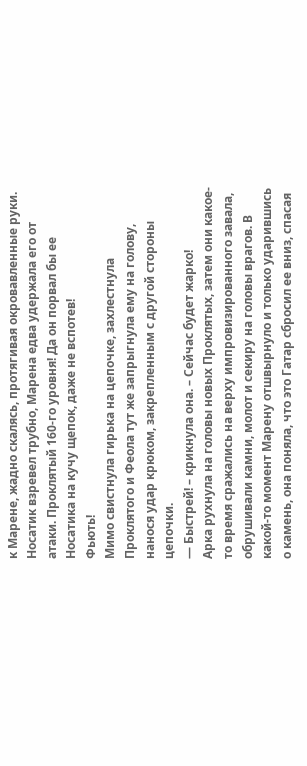к Марене, жадно скалясь, протягивая окровавленные руки. Носатик взревел трубно, Марена едва удержала его от атаки. Проклятый 160-го уровня! Да он порвал бы ее Носатика на кучу щепок, даже не вспотев!
Фьють!
Мимо свистнула гирька на цепочке, захлестнула Проклятого и Феола тут же запрыгнула ему на голову, нанося удар крюком, закрепленным с другой стороны цепочки.
— Быстрей! – крикнула она. – Сейчас будет жарко!
Арка рухнула на головы новых Проклятых, затем они какое-то время сражались на верху импровизированного завала, обрушивали камни, молот и секиру на головы врагов. В какой-то момент Марену отшвырнуло и только ударившись о камень, она поняла, что это Гатар сбросил ее вниз, спасая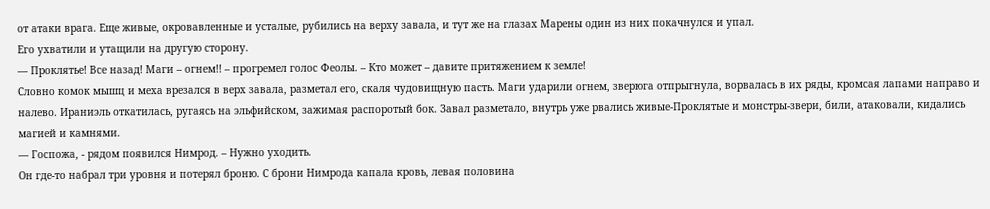от атаки врага. Еще живые, окровавленные и усталые, рубились на верху завала, и тут же на глазах Марены один из них покачнулся и упал.
Его ухватили и утащили на другую сторону.
— Проклятье! Все назад! Маги – огнем!! – прогремел голос Феолы. – Кто может – давите притяжением к земле!
Словно комок мышц и меха врезался в верх завала, разметал его, скаля чудовищную пасть. Маги ударили огнем, зверюга отпрыгнула, ворвалась в их ряды, кромсая лапами направо и налево. Ираниэль откатилась, ругаясь на эльфийском, зажимая распоротый бок. Завал разметало, внутрь уже рвались живые-Проклятые и монстры-звери, били, атаковали, кидались магией и камнями.
— Госпожа, - рядом появился Нимрод. – Нужно уходить.
Он где-то набрал три уровня и потерял броню. С брони Нимрода капала кровь, левая половина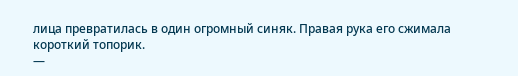лица превратилась в один огромный синяк. Правая рука его сжимала короткий топорик.
—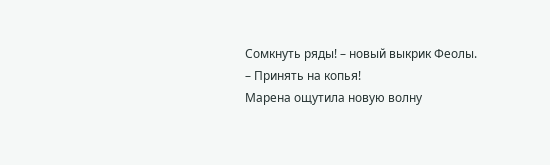Сомкнуть ряды! – новый выкрик Феолы. – Принять на копья!
Марена ощутила новую волну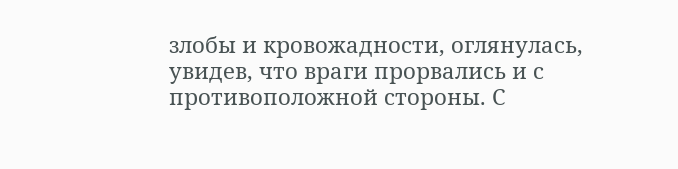злобы и кровожадности, оглянулась, увидев, что враги прорвались и с противоположной стороны. С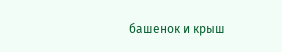башенок и крыш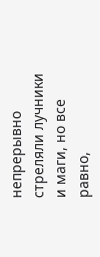непрерывно стреляли лучники и маги, но все равно,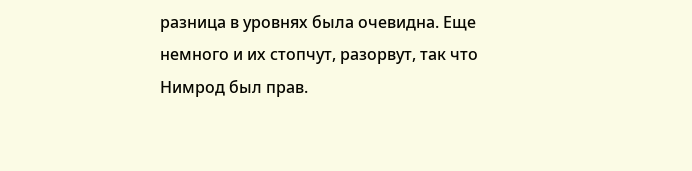разница в уровнях была очевидна. Еще немного и их стопчут, разорвут, так что Нимрод был прав.